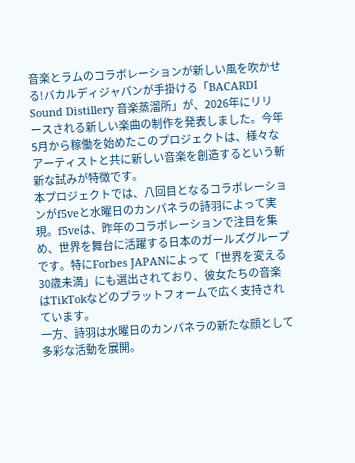音楽とラムのコラボレーションが新しい風を吹かせる!バカルディジャパンが手掛ける「BACARDI Sound Distillery 音楽蒸溜所」が、2026年にリリースされる新しい楽曲の制作を発表しました。今年5月から稼働を始めたこのプロジェクトは、様々なアーティストと共に新しい音楽を創造するという斬新な試みが特徴です。
本プロジェクトでは、八回目となるコラボレーションがf5veと水曜日のカンパネラの詩羽によって実現。f5veは、昨年のコラボレーションで注目を集め、世界を舞台に活躍する日本のガールズグループです。特にForbes JAPANによって「世界を変える30歳未満」にも選出されており、彼女たちの音楽はTikTokなどのプラットフォームで広く支持されています。
一方、詩羽は水曜日のカンパネラの新たな顔として多彩な活動を展開。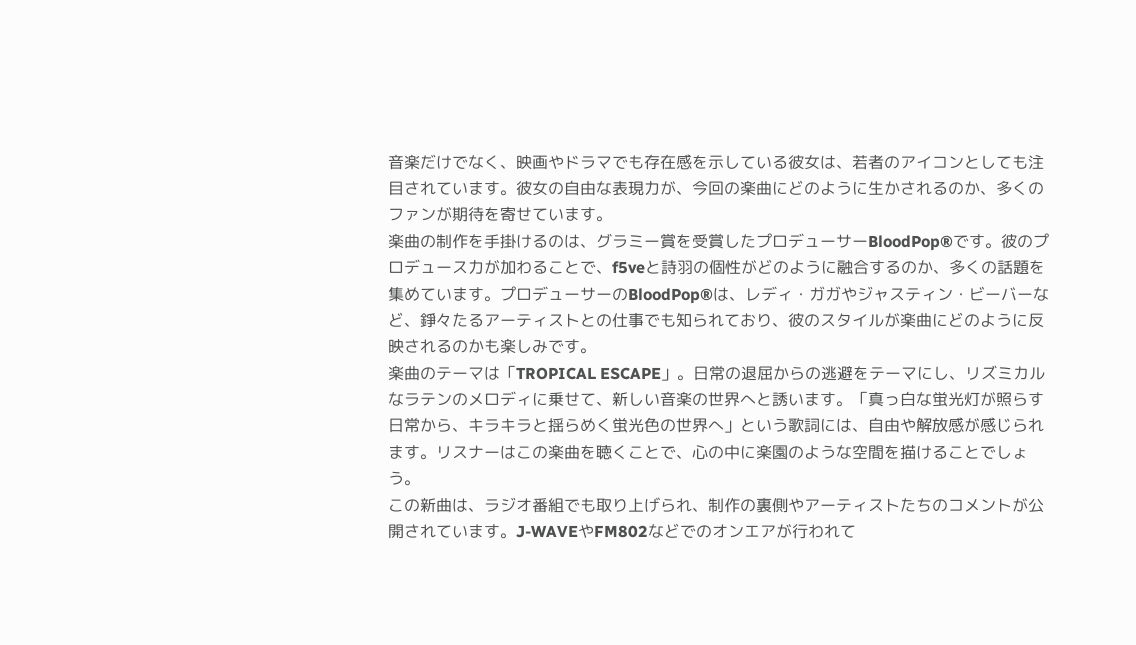音楽だけでなく、映画やドラマでも存在感を示している彼女は、若者のアイコンとしても注目されています。彼女の自由な表現力が、今回の楽曲にどのように生かされるのか、多くのファンが期待を寄せています。
楽曲の制作を手掛けるのは、グラミー賞を受賞したプロデューサーBloodPop®です。彼のプロデュース力が加わることで、f5veと詩羽の個性がどのように融合するのか、多くの話題を集めています。プロデューサーのBloodPop®は、レディ・ガガやジャスティン・ビーバーなど、錚々たるアーティストとの仕事でも知られており、彼のスタイルが楽曲にどのように反映されるのかも楽しみです。
楽曲のテーマは「TROPICAL ESCAPE」。日常の退屈からの逃避をテーマにし、リズミカルなラテンのメロディに乗せて、新しい音楽の世界へと誘います。「真っ白な蛍光灯が照らす日常から、キラキラと揺らめく蛍光色の世界へ」という歌詞には、自由や解放感が感じられます。リスナーはこの楽曲を聴くことで、心の中に楽園のような空間を描けることでしょう。
この新曲は、ラジオ番組でも取り上げられ、制作の裏側やアーティストたちのコメントが公開されています。J-WAVEやFM802などでのオンエアが行われて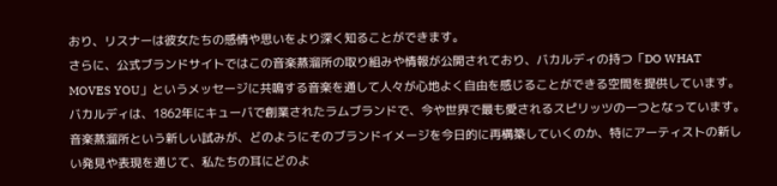おり、リスナーは彼女たちの感情や思いをより深く知ることができます。
さらに、公式ブランドサイトではこの音楽蒸溜所の取り組みや情報が公開されており、バカルディの持つ「DO WHAT MOVES YOU」というメッセージに共鳴する音楽を通して人々が心地よく自由を感じることができる空間を提供しています。
バカルディは、1862年にキューバで創業されたラムブランドで、今や世界で最も愛されるスピリッツの一つとなっています。音楽蒸溜所という新しい試みが、どのようにそのブランドイメージを今日的に再構築していくのか、特にアーティストの新しい発見や表現を通じて、私たちの耳にどのよ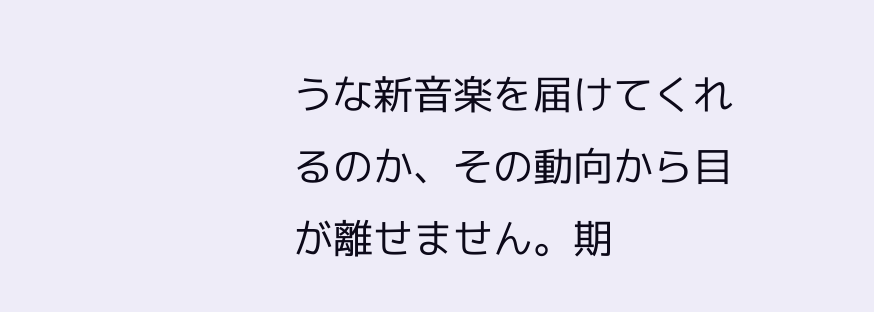うな新音楽を届けてくれるのか、その動向から目が離せません。期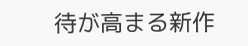待が高まる新作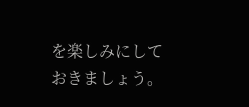を楽しみにしておきましょう。